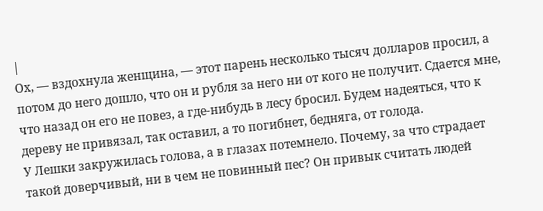|
Ох, — вздохнула женщина, — этот парень несколько тысяч долларов просил, а потом до него дошло, что он и рубля за него ни от кого не получит. Сдается мне, что назад он его не повез, а где-нибудь в лесу бросил. Будем надеяться, что к дереву не привязал, так оставил, а то погибнет, бедняга, от голода.
У Лешки закружилась голова, а в глазах потемнело. Почему, за что страдает такой доверчивый, ни в чем не повинный пес? Он привык считать людей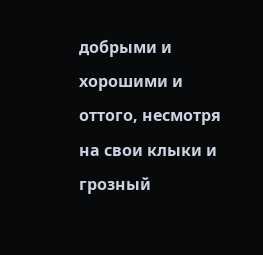добрыми и хорошими и оттого, несмотря на свои клыки и грозный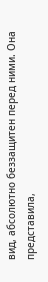вид, абсолютно беззащитен перед ними. Она представила,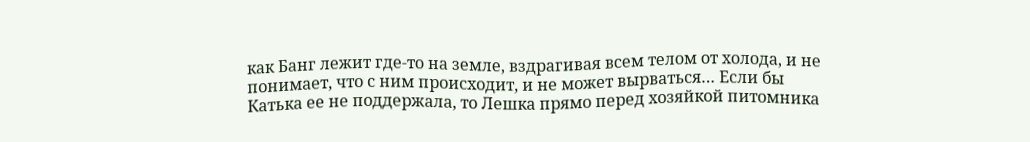как Банг лежит где-то на земле, вздрагивая всем телом от холода, и не понимает, что с ним происходит, и не может вырваться… Если бы Катька ее не поддержала, то Лешка прямо перед хозяйкой питомника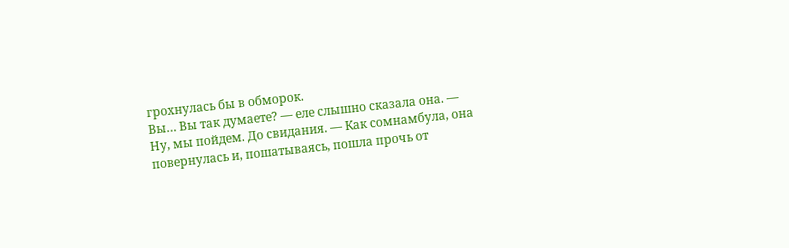грохнулась бы в обморок.
Вы… Вы так думаете? — еле слышно сказала она. — Ну, мы пойдем. До свидания. — Как сомнамбула, она повернулась и, пошатываясь, пошла прочь от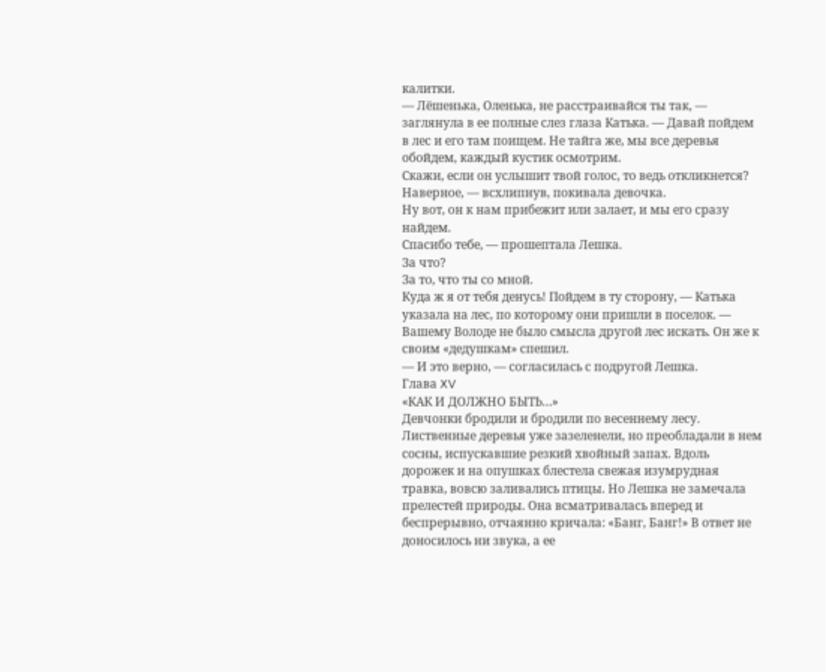калитки.
— Лёшенька, Оленька, не расстраивайся ты так, — заглянула в ее полные слез глаза Катька. — Давай пойдем в лес и его там поищем. Не тайга же, мы все деревья обойдем, каждый кустик осмотрим.
Скажи, если он услышит твой голос, то ведь откликнется?
Наверное, — всхлипнув, покивала девочка.
Ну вот, он к нам прибежит или залает, и мы его сразу найдем.
Спасибо тебе, — прошептала Лешка.
За что?
За то, что ты со мной.
Куда ж я от тебя денусь! Пойдем в ту сторону, — Катька указала на лес, по которому они пришли в поселок. — Вашему Володе не было смысла другой лес искать. Он же к своим «дедушкам» спешил.
— И это верно, — согласилась с подругой Лешка.
Глава XV
«КАК И ДОЛЖНО БЫТЬ…»
Девчонки бродили и бродили по весеннему лесу. Лиственные деревья уже зазеленели, но преобладали в нем сосны, испускавшие резкий хвойный запах. Вдоль дорожек и на опушках блестела свежая изумрудная травка, вовсю заливались птицы. Но Лешка не замечала прелестей природы. Она всматривалась вперед и беспрерывно, отчаянно кричала: «Банг, Банг!» В ответ не доносилось ни звука, а ее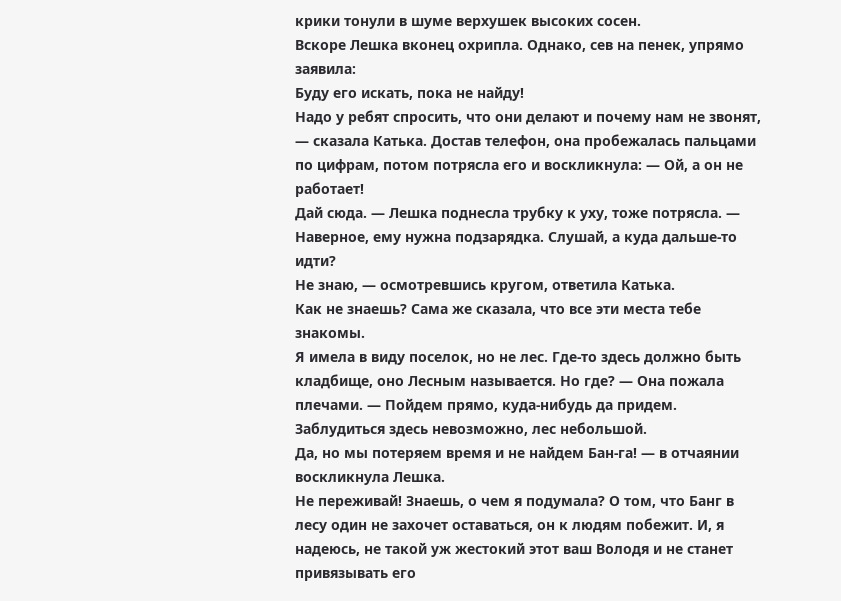крики тонули в шуме верхушек высоких сосен.
Вскоре Лешка вконец охрипла. Однако, сев на пенек, упрямо заявила:
Буду его искать, пока не найду!
Надо у ребят спросить, что они делают и почему нам не звонят, — сказала Катька. Достав телефон, она пробежалась пальцами по цифрам, потом потрясла его и воскликнула: — Ой, а он не работает!
Дай сюда. — Лешка поднесла трубку к уху, тоже потрясла. — Наверное, ему нужна подзарядка. Слушай, а куда дальше-то идти?
Не знаю, — осмотревшись кругом, ответила Катька.
Как не знаешь? Сама же сказала, что все эти места тебе знакомы.
Я имела в виду поселок, но не лес. Где-то здесь должно быть кладбище, оно Лесным называется. Но где? — Она пожала плечами. — Пойдем прямо, куда-нибудь да придем. Заблудиться здесь невозможно, лес небольшой.
Да, но мы потеряем время и не найдем Бан-га! — в отчаянии воскликнула Лешка.
Не переживай! Знаешь, о чем я подумала? О том, что Банг в лесу один не захочет оставаться, он к людям побежит. И, я надеюсь, не такой уж жестокий этот ваш Володя и не станет привязывать его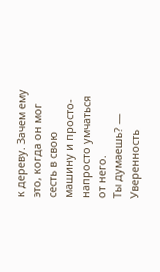к дереву. Зачем ему это, когда он мог сесть в свою машину и просто-напросто умчаться от него.
Ты думаешь? — Уверенность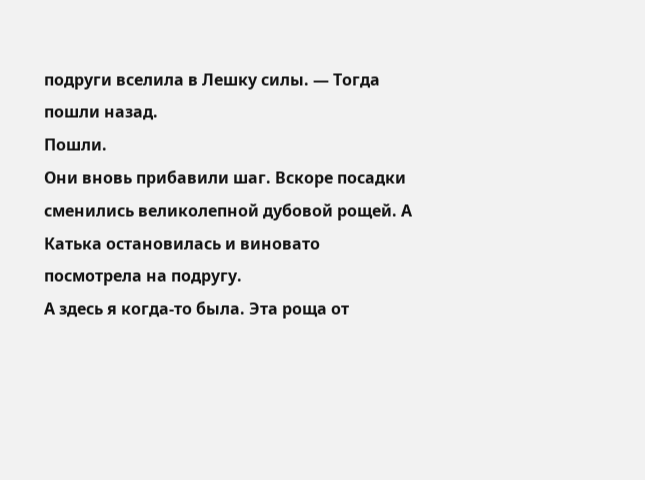подруги вселила в Лешку силы. — Тогда пошли назад.
Пошли.
Они вновь прибавили шаг. Вскоре посадки сменились великолепной дубовой рощей. А Катька остановилась и виновато посмотрела на подругу.
А здесь я когда-то была. Эта роща от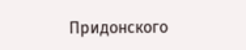Придонского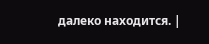далеко находится. |